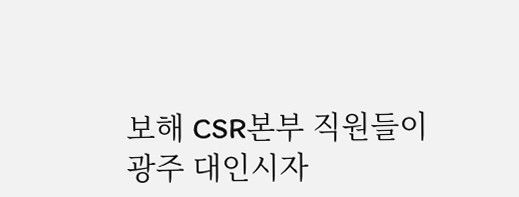보해 CSR본부 직원들이 광주 대인시자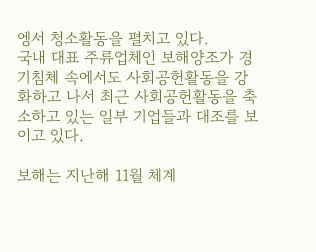엥서 청소활동을 펼치고 있다.
국내 대표 주류업체인 보해양조가 경기침체 속에서도 사회공헌활동을 강화하고 나서 최근 사회공헌활동을 축소하고 있는 일부 기업들과 대조를 보이고 있다.

보해는 지난해 11월 체계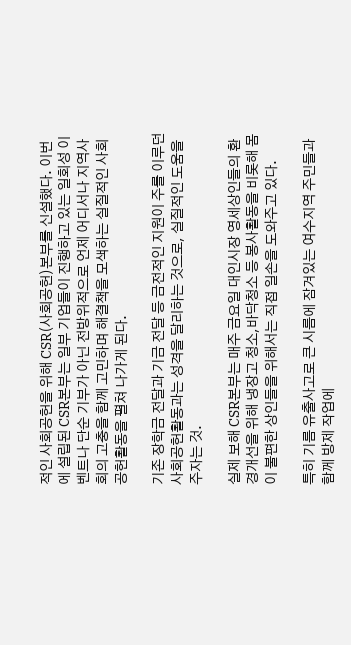적인 사회공헌을 위해 CSR(사회공헌)본부를 신설했다. 이번에 설립된 CSR본부는 일부 기업들이 진행하고 있는 일회성 이벤트나 단순 기부가 아닌 전방위적으로 언제 어디서나 지역사회의 고충을 함께 고민하며 해결책을 모색하는 실질적인 사회공헌활동을 펼쳐 나가게 된다.

기존 장학금 전달과 기금 전달 등 금전적인 지원이 주를 이루던 사회공헌활동과는 성격을 달리하는 것으로, 실질적인 도움을 주자는 것.

실제 보해 CSR본부는 매주 금요일 대인시장 영세상인들의 환경개선을 위해 냉장고 청소,바닥청소 등 봉사활동을 비롯해 몸이 불편한 상인들을 위해서는 직접 일손을 도와주고 있다.

특히 기름 유출사고로 큰 시름에 잠겨있는 여수지역 주민들과 함께 방제 작업에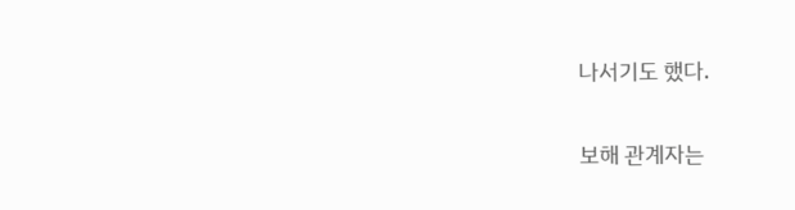나서기도 했다.

보해 관계자는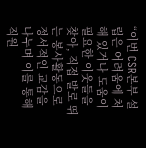“이번 CSR본부 설립은 어려움에 처해 있거나 도움이 필요한 이웃들을 찾아, 직접 발로 뛰는 봉사활동으로 정서적인 교감을 나누며 이를 통해 직원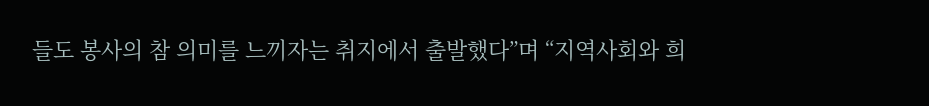들도 봉사의 참 의미를 느끼자는 취지에서 출발했다”며 “지역사회와 희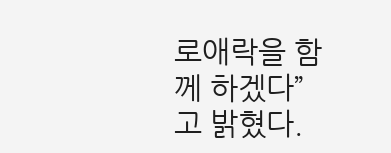로애락을 함께 하겠다”고 밝혔다.